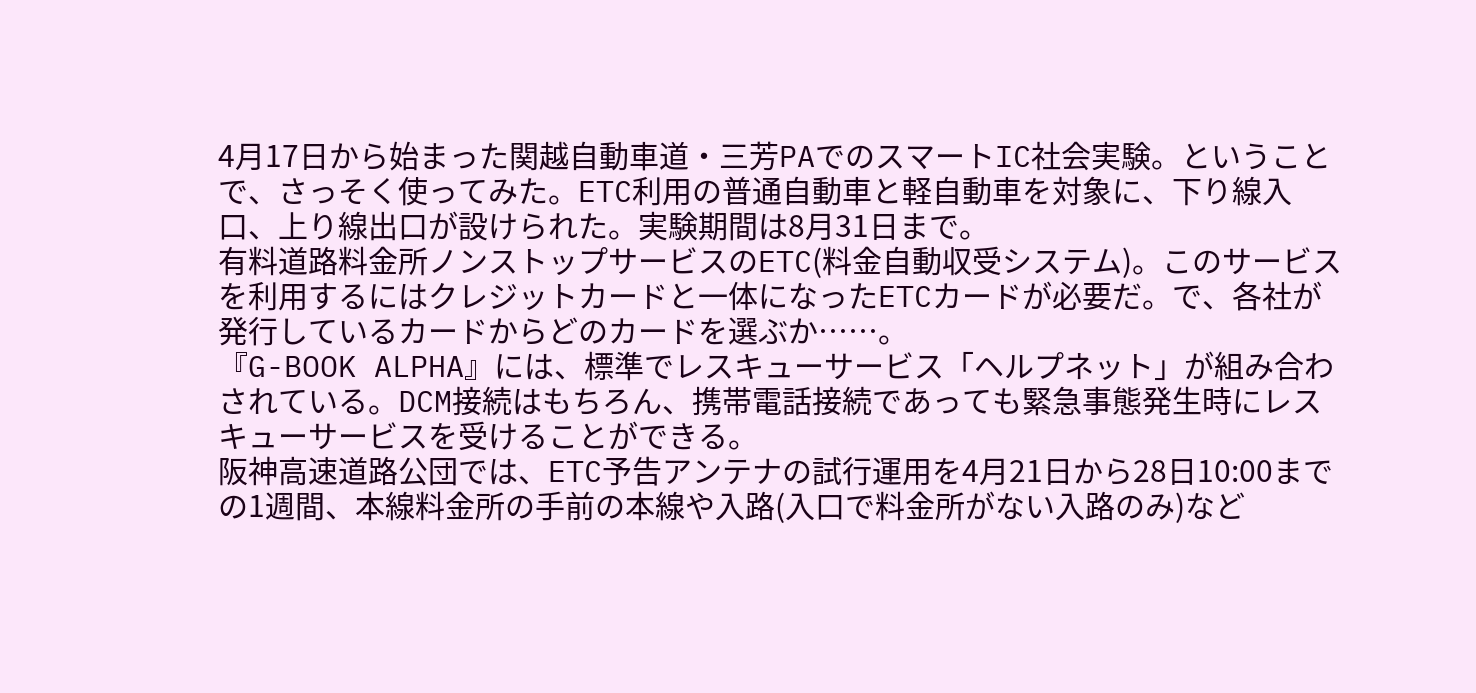4月17日から始まった関越自動車道・三芳PAでのスマートIC社会実験。ということで、さっそく使ってみた。ETC利用の普通自動車と軽自動車を対象に、下り線入口、上り線出口が設けられた。実験期間は8月31日まで。
有料道路料金所ノンストップサービスのETC(料金自動収受システム)。このサービスを利用するにはクレジットカードと一体になったETCカードが必要だ。で、各社が発行しているカードからどのカードを選ぶか……。
『G-BOOK ALPHA』には、標準でレスキューサービス「ヘルプネット」が組み合わされている。DCM接続はもちろん、携帯電話接続であっても緊急事態発生時にレスキューサービスを受けることができる。
阪神高速道路公団では、ETC予告アンテナの試行運用を4月21日から28日10:00までの1週間、本線料金所の手前の本線や入路(入口で料金所がない入路のみ)など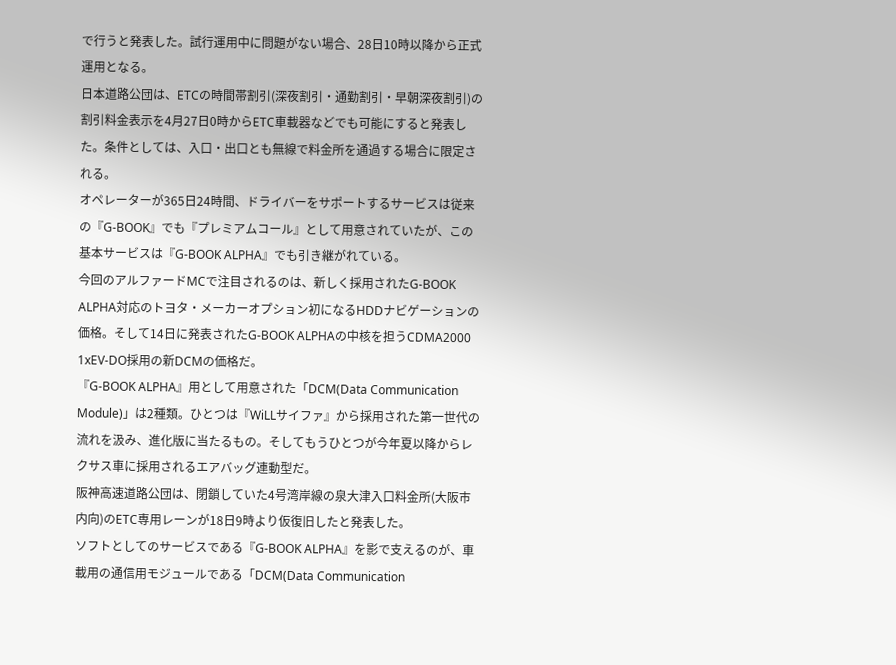で行うと発表した。試行運用中に問題がない場合、28日10時以降から正式運用となる。
日本道路公団は、ETCの時間帯割引(深夜割引・通勤割引・早朝深夜割引)の割引料金表示を4月27日0時からETC車載器などでも可能にすると発表した。条件としては、入口・出口とも無線で料金所を通過する場合に限定される。
オペレーターが365日24時間、ドライバーをサポートするサービスは従来の『G-BOOK』でも『プレミアムコール』として用意されていたが、この基本サービスは『G-BOOK ALPHA』でも引き継がれている。
今回のアルファードMCで注目されるのは、新しく採用されたG-BOOK ALPHA対応のトヨタ・メーカーオプション初になるHDDナビゲーションの価格。そして14日に発表されたG-BOOK ALPHAの中核を担うCDMA2000 1xEV-DO採用の新DCMの価格だ。
『G-BOOK ALPHA』用として用意された「DCM(Data Communication Module)」は2種類。ひとつは『WiLLサイファ』から採用された第一世代の流れを汲み、進化版に当たるもの。そしてもうひとつが今年夏以降からレクサス車に採用されるエアバッグ連動型だ。
阪神高速道路公団は、閉鎖していた4号湾岸線の泉大津入口料金所(大阪市内向)のETC専用レーンが18日9時より仮復旧したと発表した。
ソフトとしてのサービスである『G-BOOK ALPHA』を影で支えるのが、車載用の通信用モジュールである「DCM(Data Communication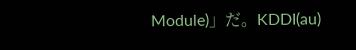Module)」だ。KDDI(au)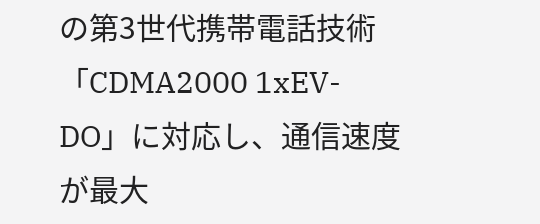の第3世代携帯電話技術「CDMA2000 1xEV-DO」に対応し、通信速度が最大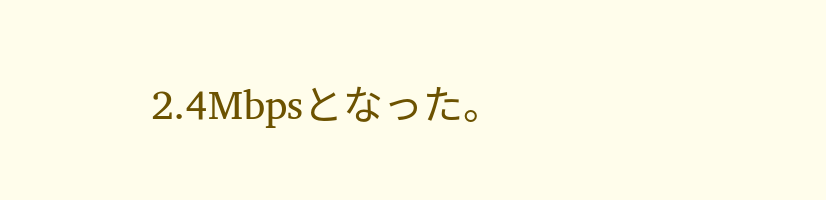2.4Mbpsとなった。